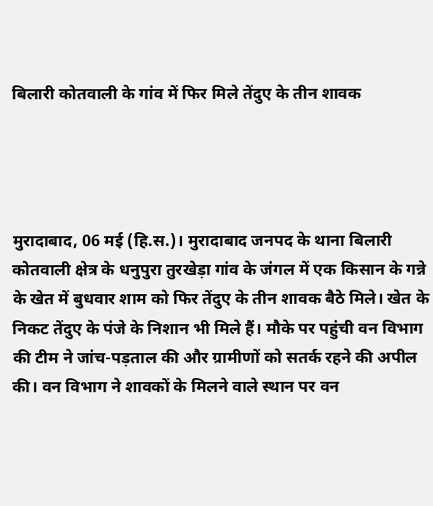बिलारी कोतवाली के गांव में फिर मिले तेंदुए के तीन शावक




मुरादाबाद, 06 मई (हि.स.)। मुरादाबाद जनपद के थाना बिलारी कोतवाली क्षेत्र के धनुपुरा तुरखेड़ा गांव के जंगल में एक किसान के गन्ने के खेत में बुधवार शाम को फिर तेंदुए के तीन शावक बैठे मिले। खेत के निकट तेंदुए के पंजे के निशान भी मिले हैं। मौके पर पहुंची वन विभाग की टीम ने जांच-पड़ताल की और ग्रामीणों को सतर्क रहने की अपील की। वन विभाग ने शावकों के मिलने वाले स्थान पर वन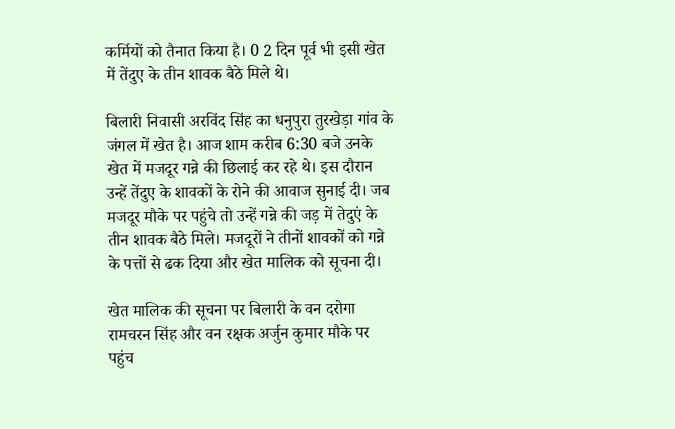कर्मियों को तैनात किया है। 0 2 दिन पूर्व भी इसी खेत में तेंदुए के तीन शावक बैठे मिले थे।

बिलारी निवासी अरविंद सिंह का धनुपुरा तुरखेड़ा गांव के जंगल में खेत है। आज शाम करीब 6:30 बजे उनके खेत में मजदूर गन्ने की छिलाई कर रहे थे। इस दौरान उन्हें तेंदुए के शावकों के रोने की आवाज सुनाई दी। जब मजदूर मौके पर पहुंचे तो उन्हें गन्ने की जड़ में तेदुएं के तीन शावक बैठे मिले। मजदूरों ने तीनों शावकों को गन्ने के पत्तों से ढक दिया और खेत मालिक को सूचना दी।

खेत मालिक की सूचना पर बिलारी के वन दरोगा रामचरन सिंह और वन रक्षक अर्जुन कुमार मौके पर पहुंच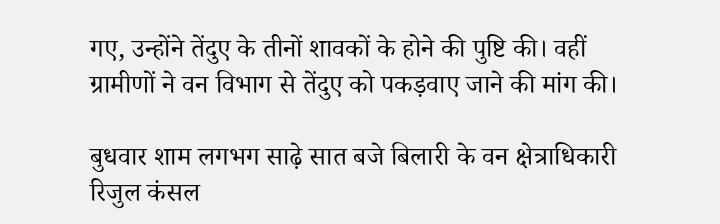गए, उन्होंने तेंदुए के तीनों शावकों के होने की पुष्टि की। वहीं ग्रामीणों ने वन विभाग से तेंदुए को पकड़वाए जाने की मांग की।

बुधवार शाम लगभग साढ़े सात बजे बिलारी के वन क्षेत्राधिकारी रिजुल कंसल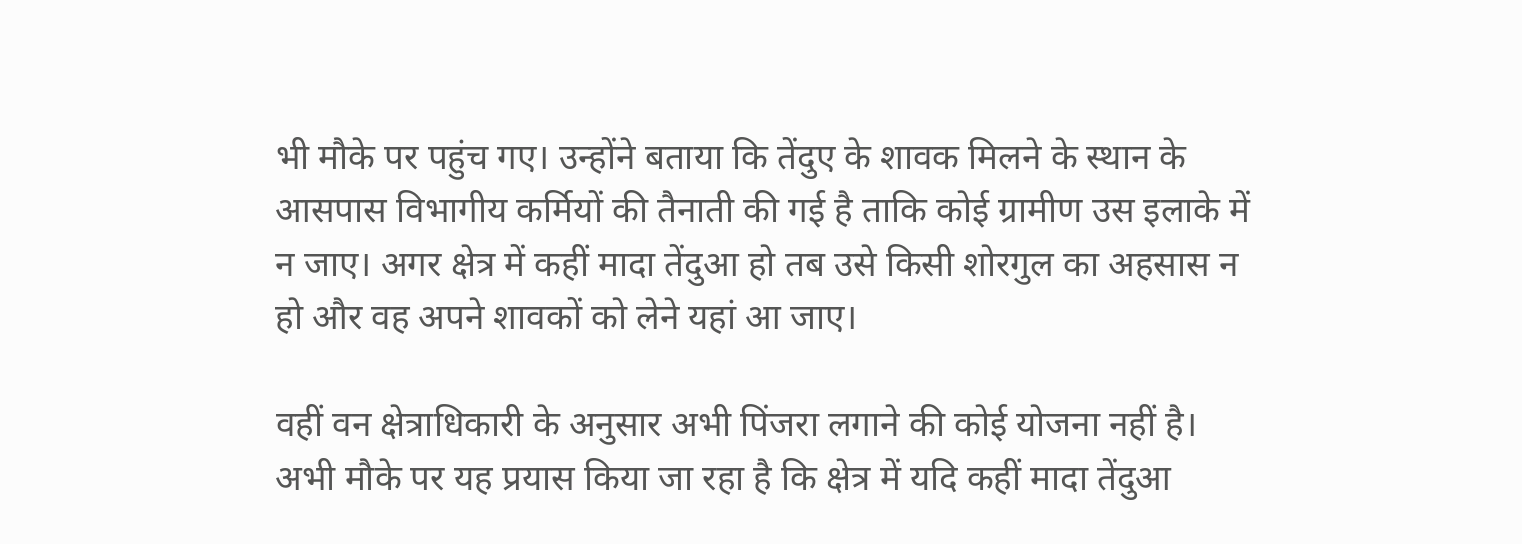भी मौके पर पहुंच गए। उन्होंने बताया कि तेंदुए के शावक मिलने के स्थान के आसपास विभागीय कर्मियों की तैनाती की गई है ताकि कोई ग्रामीण उस इलाके में न जाए। अगर क्षेत्र में कहीं मादा तेंदुआ हो तब उसे किसी शोरगुल का अहसास न हो और वह अपने शावकों को लेने यहां आ जाए।

वहीं वन क्षेत्राधिकारी के अनुसार अभी पिंजरा लगाने की कोई योजना नहीं है। अभी मौके पर यह प्रयास किया जा रहा है कि क्षेत्र में यदि कहीं मादा तेंदुआ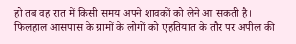हो तब वह रात में किसी समय अपने शावकों को लेने आ सकती है। फिलहाल आसपास के ग्रामों के लोगों को एहतियात के तौर पर अपील की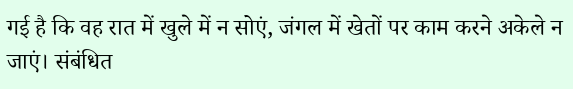गई है कि वह रात में खुले में न सोएं, जंगल में खेतों पर काम करने अकेले न जाएं। संबंधित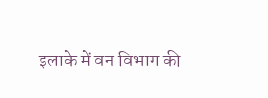इलाके में वन विभाग की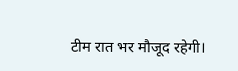टीम रात भर मौजूद रहेगी।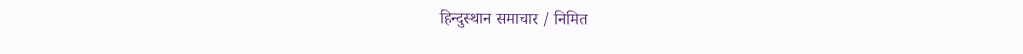हिन्दुस्थान समाचार / निमित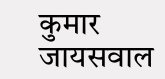कुमार जायसवाल